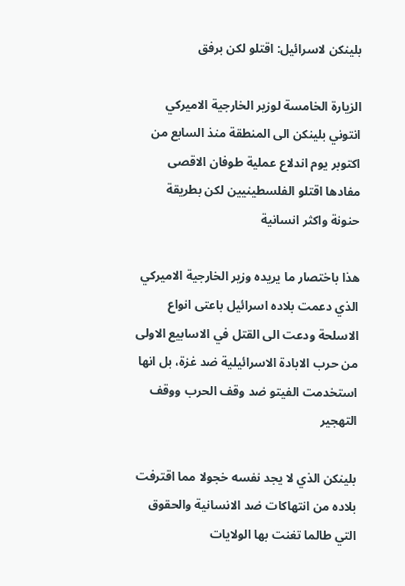بلينكن لاسرائيل: اقتلو لكن برفق

الزيارة الخامسة لوزير الخارجية الاميركي انتوني بلينكن الى المنطقة منذ السابع من اكتوبر يوم اندلاع عملية طوفان الاقصى مفادها اقتلو الفلسطينيين لكن بطريقة حنونة واكثر انسانية

هذا باختصار ما يريده وزير الخارجية الاميركي الذي دعمت بلاده اسرائيل باعتى انواع الاسلحة ودعت الى القتل في الاسابيع الاولى من حرب الابادة الاسرائيلية ضد غزة، بل انها استخدمت الفيتو ضد وقف الحرب ووقف التهجير

بلينكن الذي لا يجد نفسه خجولا مما اقترفت بلاده من انتهاكات ضد الانسانية والحقوق التي طالما تغنت بها الولايات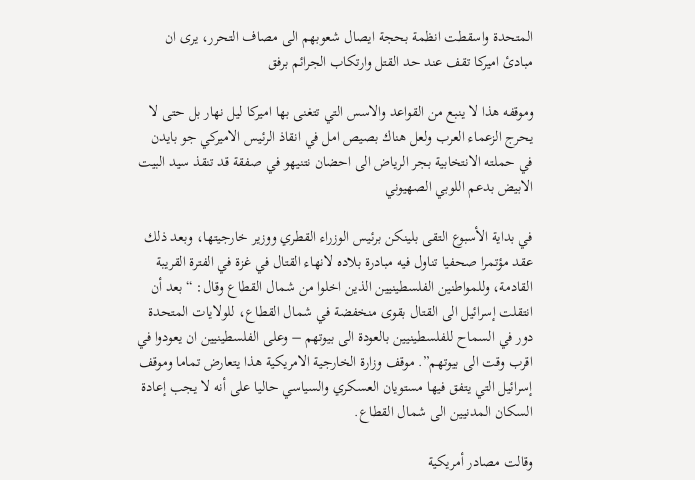المتحدة واسقطت انظمة بحجة ايصال شعوبهم الى مصاف التحرر، يرى ان مبادئ اميركا تقف عند حد القتل وارتكاب الجرائم برفق

وموقفه هذا لا ينبع من القواعد والاسس التي تتغنى بها اميركا ليل نهار بل حتى لا يحرج الزعماء العرب ولعل هناك بصيص امل في انقاذ الرئيس الاميركي جو بايدن في حملته الانتخابية بجر الرياض الى احضان نتنيهو في صفقة قد تنقذ سيد البيت الابيض بدعم اللوبي الصهيوني

في بداية الأسبوع التقى بلينكن برئيس الوزراء القطري ووزير خارجيتها، وبعد ذلك عقد مؤتمرا صحفيا تناول فيه مبادرة بلاده لانهاء القتال في غزة في الفترة القريبة القادمة، وللمواطنين الفلسطينيين الذين اخلوا من شمال القطاع وقال: “بعد أن انتقلت إسرائيل الى القتال بقوى منخفضة في شمال القطاع، للولايات المتحدة دور في السماح للفلسطينيين بالعودة الى بيوتهم – وعلى الفلسطينيين ان يعودوا في اقرب وقت الى بيوتهم”. موقف وزارة الخارجية الامريكية هذا يتعارض تماما وموقف إسرائيل التي يتفق فيها مستويان العسكري والسياسي حاليا على أنه لا يجب إعادة السكان المدنيين الى شمال القطاع.

وقالت مصادر أمريكية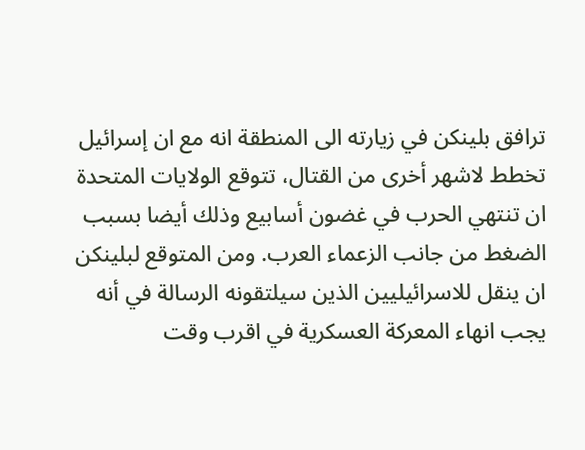ترافق بلينكن في زيارته الى المنطقة انه مع ان إسرائيل تخطط لاشهر أخرى من القتال، تتوقع الولايات المتحدة ان تنتهي الحرب في غضون أسابيع وذلك أيضا بسبب الضغط من جانب الزعماء العرب. ومن المتوقع لبلينكن ان ينقل للاسرائيليين الذين سيلتقونه الرسالة في أنه يجب انهاء المعركة العسكرية في اقرب وقت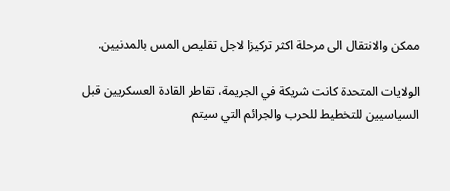ممكن والانتقال الى مرحلة اكثر تركيزا لاجل تقليص المس بالمدنيين.

الولايات المتحدة كانت شريكة في الجريمة، تقاطر القادة العسكريين قبل السياسيين للتخطيط للحرب والجرائم التي سيتم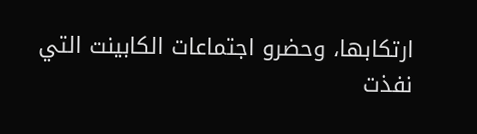ارتكابها، وحضرو اجتماعات الكابينت التي نفذت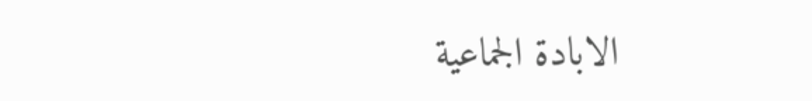الابادة الجماعية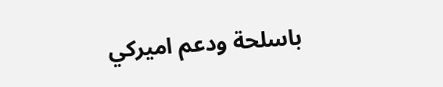باسلحة ودعم اميركي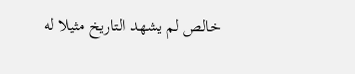خالص لم يشهد التاريخ مثيلا له